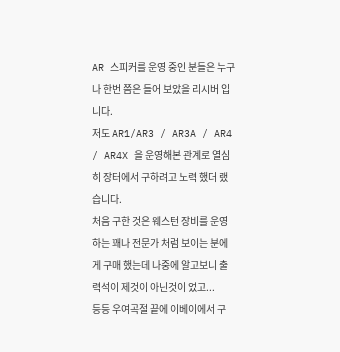AR 스피커를 운영 중인 분들은 누구나 한번 쯤은 들어 보았을 리시버 입니다.
저도 AR1/AR3 / AR3A / AR4 / AR4X 을 운영해본 관계로 열심히 장터에서 구하려고 노력 했더 랬습니다.
처음 구한 것은 웨스턴 장비를 운영 하는 꽤나 전문가 처럼 보이는 분에게 구매 했는데 나중에 알고보니 출력석이 제것이 아닌것이 었고...
등등 우여곡절 끝에 이베이에서 구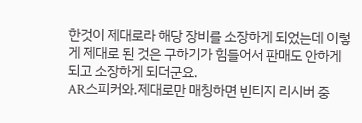한것이 제대로라 해당 장비를 소장하게 되었는데 이렇게 제대로 된 것은 구하기가 힘들어서 판매도 안하게 되고 소장하게 되더군요.
AR스피커와.제대로만 매칭하면 빈티지 리시버 중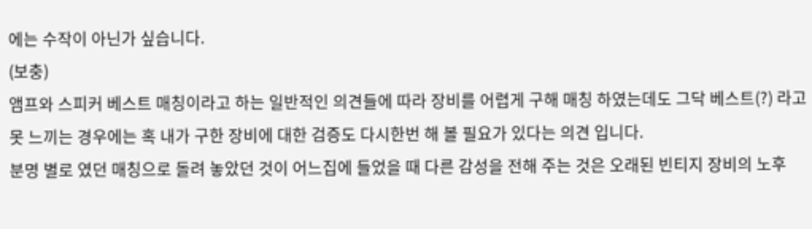에는 수작이 아닌가 싶습니다.
(보충)
앰프와 스피커 베스트 매칭이라고 하는 일반적인 의견들에 따라 장비를 어렵게 구해 매칭 하였는데도 그닥 베스트(?) 라고 못 느끼는 경우에는 혹 내가 구한 장비에 대한 검증도 다시한번 해 볼 필요가 있다는 의견 입니다.
분명 별로 였던 매칭으로 돌려 놓았던 것이 어느집에 들었을 때 다른 감성을 전해 주는 것은 오래된 빈티지 장비의 노후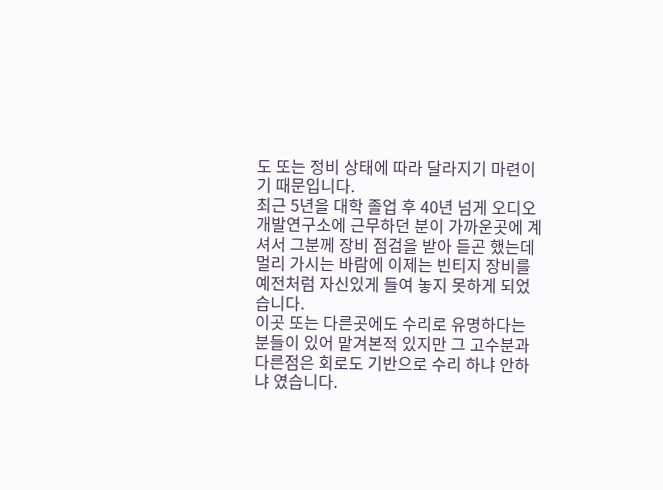도 또는 정비 상태에 따라 달라지기 마련이기 때문입니다.
최근 5년을 대학 졸업 후 40년 넘게 오디오 개발연구소에 근무하던 분이 가까운곳에 계셔서 그분께 장비 점검을 받아 듣곤 했는데 멀리 가시는 바람에 이제는 빈티지 장비를 예전처럼 자신있게 들여 놓지 못하게 되었습니다.
이곳 또는 다른곳에도 수리로 유명하다는 분들이 있어 맡겨본적 있지만 그 고수분과 다른점은 회로도 기반으로 수리 하냐 안하냐 였습니다.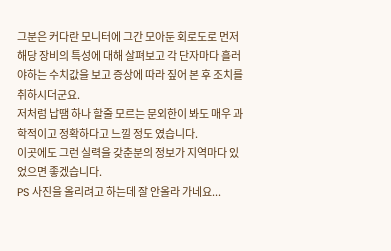그분은 커다란 모니터에 그간 모아둔 회로도로 먼저 해당 장비의 특성에 대해 살펴보고 각 단자마다 흘러야하는 수치값을 보고 증상에 따라 짚어 본 후 조치를 취하시더군요.
저처럼 납땜 하나 할줄 모르는 문외한이 봐도 매우 과학적이고 정확하다고 느낄 정도 였습니다.
이곳에도 그런 실력을 갖춘분의 정보가 지역마다 있었으면 좋겠습니다.
PS 사진을 올리려고 하는데 잘 안올라 가네요...